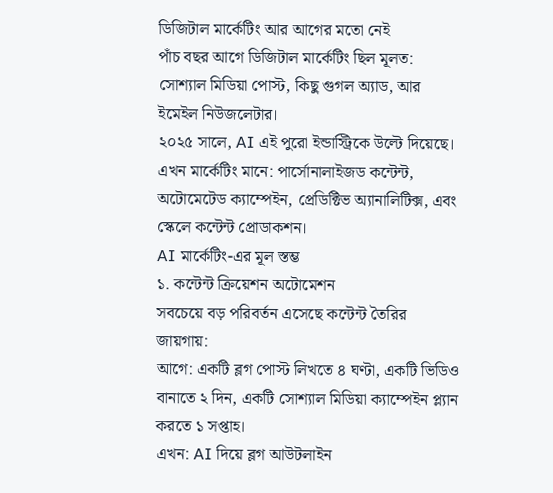ডিজিটাল মার্কেটিং আর আগের মতো নেই
পাঁচ বছর আগে ডিজিটাল মার্কেটিং ছিল মূলত: সোশ্যাল মিডিয়া পোস্ট, কিছু গুগল অ্যাড, আর ইমেইল নিউজলেটার।
২০২৫ সালে, AI এই পুরো ইন্ডাস্ট্রিকে উল্টে দিয়েছে। এখন মার্কেটিং মানে: পার্সোনালাইজড কন্টেন্ট, অটোমেটেড ক্যাম্পেইন, প্রেডিক্টিভ অ্যানালিটিক্স, এবং স্কেলে কন্টেন্ট প্রোডাকশন।
AI মার্কেটিং-এর মূল স্তম্ভ
১. কন্টেন্ট ক্রিয়েশন অটোমেশন
সবচেয়ে বড় পরিবর্তন এসেছে কন্টেন্ট তৈরির জায়গায়:
আগে: একটি ব্লগ পোস্ট লিখতে ৪ ঘণ্টা, একটি ভিডিও বানাতে ২ দিন, একটি সোশ্যাল মিডিয়া ক্যাম্পেইন প্ল্যান করতে ১ সপ্তাহ।
এখন: AI দিয়ে ব্লগ আউটলাইন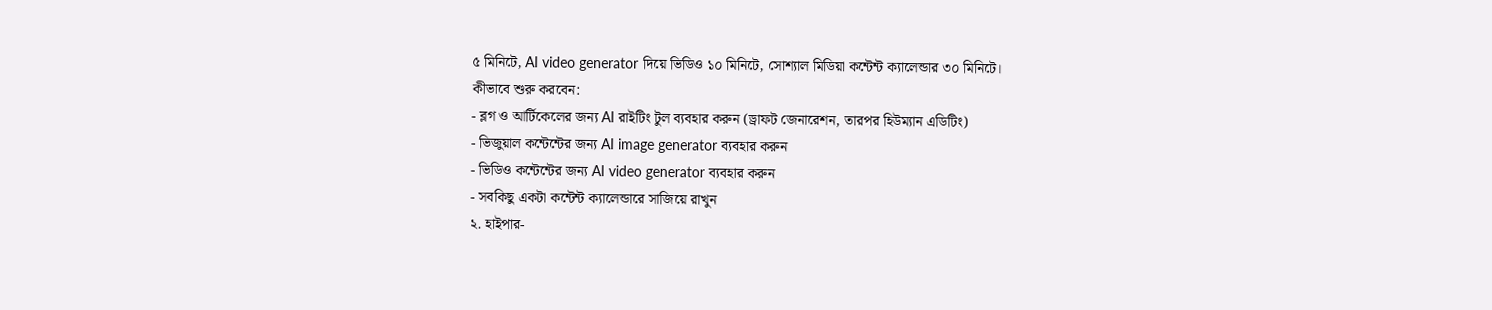৫ মিনিটে, AI video generator দিয়ে ভিডিও ১০ মিনিটে, সোশ্যাল মিডিয়া কন্টেন্ট ক্যালেন্ডার ৩০ মিনিটে।
কীভাবে শুরু করবেন:
- ব্লগ ও আর্টিকেলের জন্য AI রাইটিং টুল ব্যবহার করুন (ড্রাফট জেনারেশন, তারপর হিউম্যান এডিটিং)
- ভিজুয়াল কন্টেন্টের জন্য AI image generator ব্যবহার করুন
- ভিডিও কন্টেন্টের জন্য AI video generator ব্যবহার করুন
- সবকিছু একটা কন্টেন্ট ক্যালেন্ডারে সাজিয়ে রাখুন
২. হাইপার-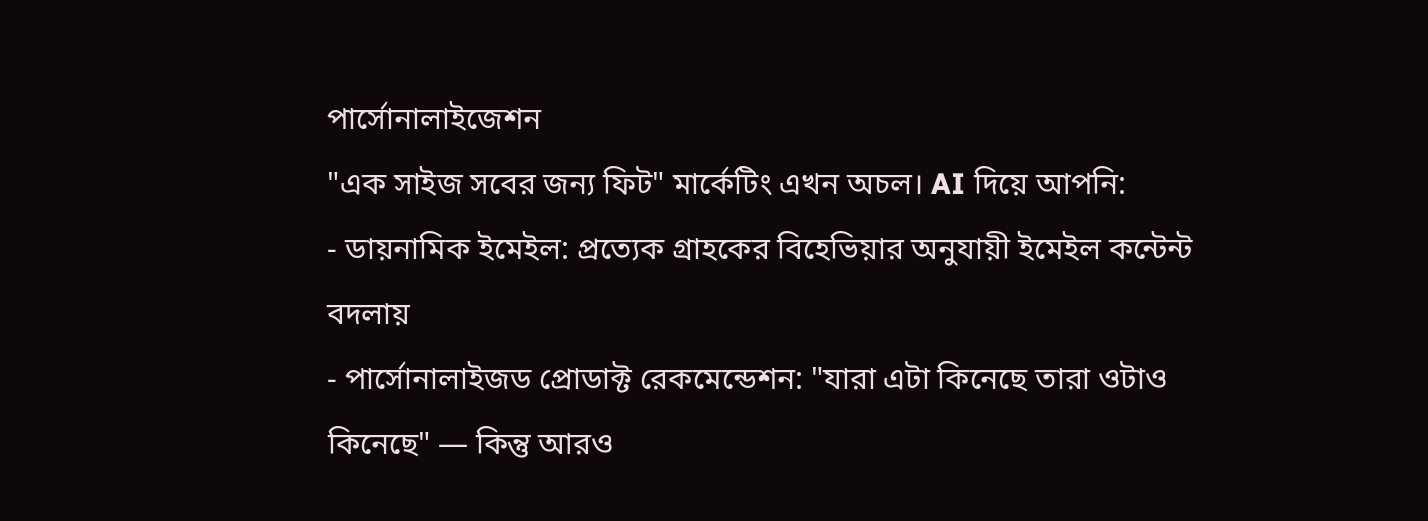পার্সোনালাইজেশন
"এক সাইজ সবের জন্য ফিট" মার্কেটিং এখন অচল। AI দিয়ে আপনি:
- ডায়নামিক ইমেইল: প্রত্যেক গ্রাহকের বিহেভিয়ার অনুযায়ী ইমেইল কন্টেন্ট বদলায়
- পার্সোনালাইজড প্রোডাক্ট রেকমেন্ডেশন: "যারা এটা কিনেছে তারা ওটাও কিনেছে" — কিন্তু আরও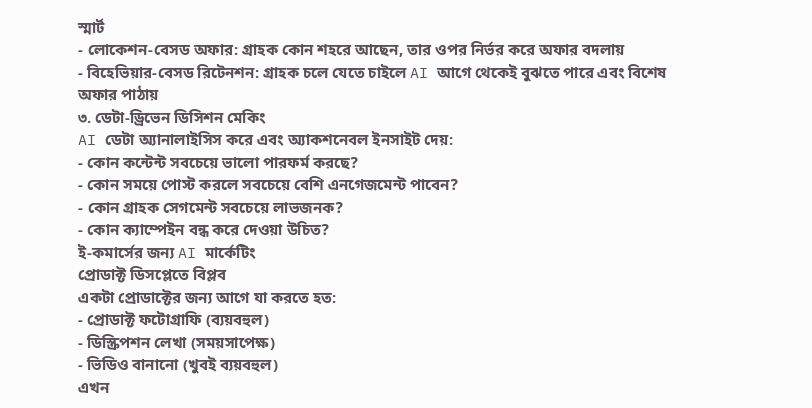স্মার্ট
- লোকেশন-বেসড অফার: গ্রাহক কোন শহরে আছেন, তার ওপর নির্ভর করে অফার বদলায়
- বিহেভিয়ার-বেসড রিটেনশন: গ্রাহক চলে যেতে চাইলে AI আগে থেকেই বুঝতে পারে এবং বিশেষ অফার পাঠায়
৩. ডেটা-ড্রিভেন ডিসিশন মেকিং
AI ডেটা অ্যানালাইসিস করে এবং অ্যাকশনেবল ইনসাইট দেয়:
- কোন কন্টেন্ট সবচেয়ে ভালো পারফর্ম করছে?
- কোন সময়ে পোস্ট করলে সবচেয়ে বেশি এনগেজমেন্ট পাবেন?
- কোন গ্রাহক সেগমেন্ট সবচেয়ে লাভজনক?
- কোন ক্যাম্পেইন বন্ধ করে দেওয়া উচিত?
ই-কমার্সের জন্য AI মার্কেটিং
প্রোডাক্ট ডিসপ্লেতে বিপ্লব
একটা প্রোডাক্টের জন্য আগে যা করতে হত:
- প্রোডাক্ট ফটোগ্রাফি (ব্যয়বহুল)
- ডিস্ক্রিপশন লেখা (সময়সাপেক্ষ)
- ভিডিও বানানো (খুবই ব্যয়বহুল)
এখন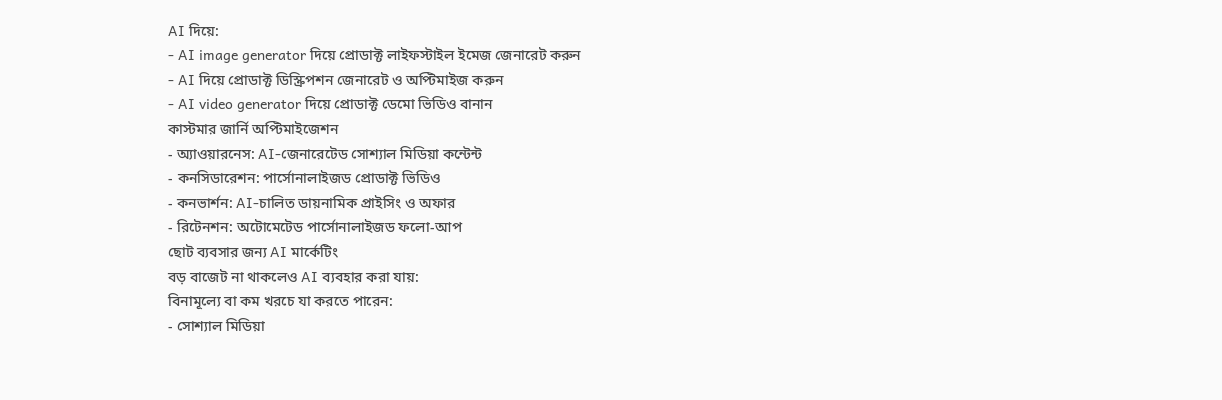AI দিয়ে:
- AI image generator দিয়ে প্রোডাক্ট লাইফস্টাইল ইমেজ জেনারেট করুন
- AI দিয়ে প্রোডাক্ট ডিস্ক্রিপশন জেনারেট ও অপ্টিমাইজ করুন
- AI video generator দিয়ে প্রোডাক্ট ডেমো ভিডিও বানান
কাস্টমার জার্নি অপ্টিমাইজেশন
- অ্যাওয়ারনেস: AI-জেনারেটেড সোশ্যাল মিডিয়া কন্টেন্ট
- কনসিডারেশন: পার্সোনালাইজড প্রোডাক্ট ভিডিও
- কনভার্শন: AI-চালিত ডায়নামিক প্রাইসিং ও অফার
- রিটেনশন: অটোমেটেড পার্সোনালাইজড ফলো-আপ
ছোট ব্যবসার জন্য AI মার্কেটিং
বড় বাজেট না থাকলেও AI ব্যবহার করা যায়:
বিনামূল্যে বা কম খরচে যা করতে পারেন:
- সোশ্যাল মিডিয়া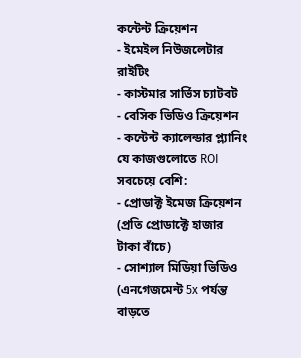কন্টেন্ট ক্রিয়েশন
- ইমেইল নিউজলেটার রাইটিং
- কাস্টমার সার্ভিস চ্যাটবট
- বেসিক ভিডিও ক্রিয়েশন
- কন্টেন্ট ক্যালেন্ডার প্ল্যানিং
যে কাজগুলোতে ROI সবচেয়ে বেশি:
- প্রোডাক্ট ইমেজ ক্রিয়েশন (প্রতি প্রোডাক্টে হাজার টাকা বাঁচে)
- সোশ্যাল মিডিয়া ভিডিও (এনগেজমেন্ট 5x পর্যন্ত বাড়তে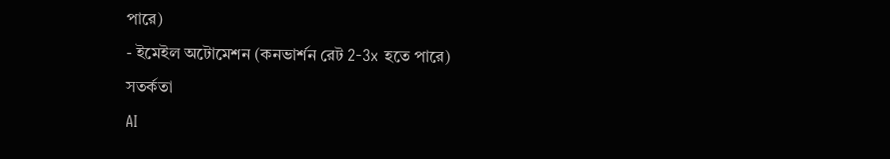পারে)
- ইমেইল অটোমেশন (কনভার্শন রেট 2-3x হতে পারে)
সতর্কতা
AI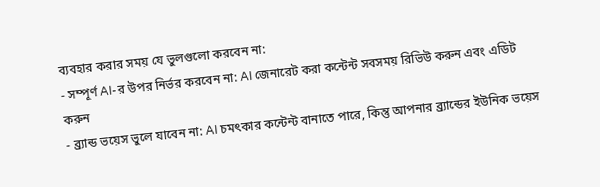ব্যবহার করার সময় যে ভুলগুলো করবেন না:
- সম্পূর্ণ AI-র উপর নির্ভর করবেন না: AI জেনারেট করা কন্টেন্ট সবসময় রিভিউ করুন এবং এডিট করুন
- ব্র্যান্ড ভয়েস ভুলে যাবেন না: AI চমৎকার কন্টেন্ট বানাতে পারে, কিন্তু আপনার ব্র্যান্ডের ইউনিক ভয়েস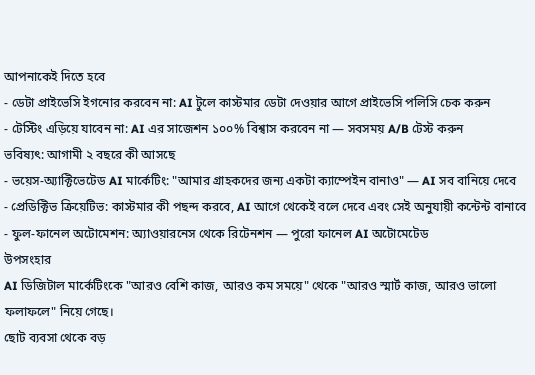আপনাকেই দিতে হবে
- ডেটা প্রাইভেসি ইগনোর করবেন না: AI টুলে কাস্টমার ডেটা দেওয়ার আগে প্রাইভেসি পলিসি চেক করুন
- টেস্টিং এড়িয়ে যাবেন না: AI এর সাজেশন ১০০% বিশ্বাস করবেন না — সবসময় A/B টেস্ট করুন
ভবিষ্যৎ: আগামী ২ বছরে কী আসছে
- ভয়েস-অ্যাক্টিভেটেড AI মার্কেটিং: "আমার গ্রাহকদের জন্য একটা ক্যাম্পেইন বানাও" — AI সব বানিয়ে দেবে
- প্রেডিক্টিভ ক্রিয়েটিভ: কাস্টমার কী পছন্দ করবে, AI আগে থেকেই বলে দেবে এবং সেই অনুযায়ী কন্টেন্ট বানাবে
- ফুল-ফানেল অটোমেশন: অ্যাওয়ারনেস থেকে রিটেনশন — পুরো ফানেল AI অটোমেটেড
উপসংহার
AI ডিজিটাল মার্কেটিংকে "আরও বেশি কাজ, আরও কম সময়ে" থেকে "আরও স্মার্ট কাজ, আরও ভালো ফলাফলে" নিয়ে গেছে।
ছোট ব্যবসা থেকে বড়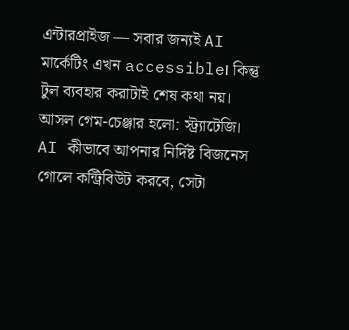এন্টারপ্রাইজ — সবার জন্যই AI মার্কেটিং এখন accessible। কিন্তু টুল ব্যবহার করাটাই শেষ কথা নয়। আসল গেম-চেঞ্জার হলো: স্ট্র্যাটেজি। AI কীভাবে আপনার নির্দিষ্ট বিজনেস গোলে কন্ট্রিবিউট করবে, সেটা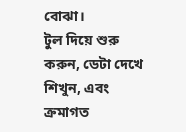বোঝা।
টুল দিয়ে শুরু করুন, ডেটা দেখে শিখুন, এবং ক্রমাগত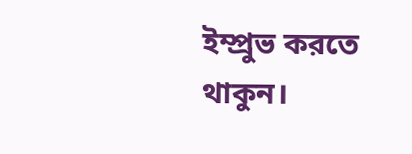ইম্প্রুভ করতে থাকুন।